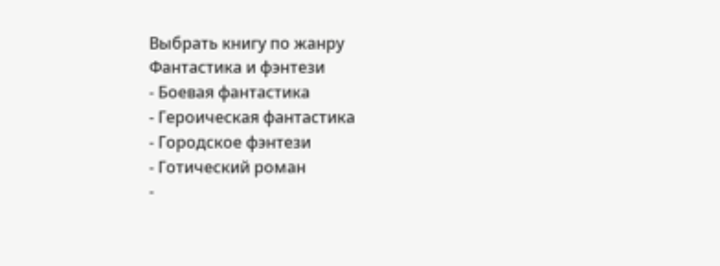Выбрать книгу по жанру
Фантастика и фэнтези
- Боевая фантастика
- Героическая фантастика
- Городское фэнтези
- Готический роман
-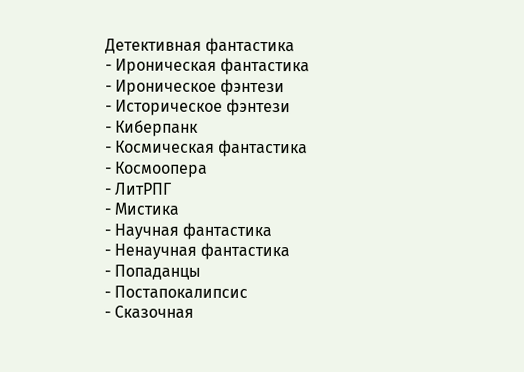Детективная фантастика
- Ироническая фантастика
- Ироническое фэнтези
- Историческое фэнтези
- Киберпанк
- Космическая фантастика
- Космоопера
- ЛитРПГ
- Мистика
- Научная фантастика
- Ненаучная фантастика
- Попаданцы
- Постапокалипсис
- Сказочная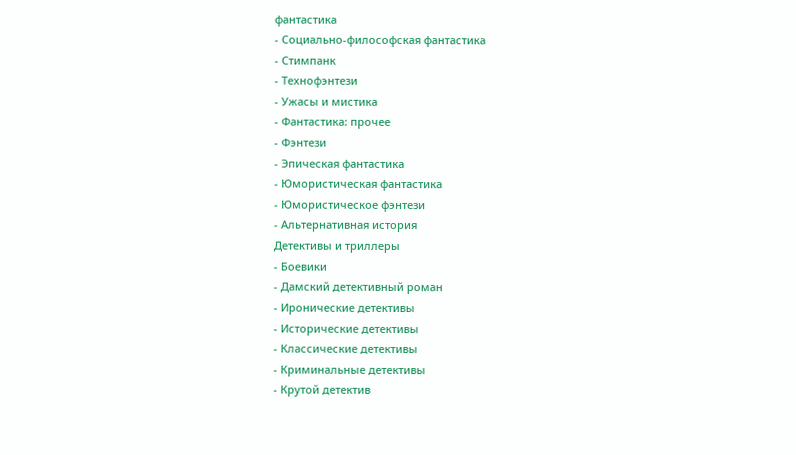фантастика
- Социально-философская фантастика
- Стимпанк
- Технофэнтези
- Ужасы и мистика
- Фантастика: прочее
- Фэнтези
- Эпическая фантастика
- Юмористическая фантастика
- Юмористическое фэнтези
- Альтернативная история
Детективы и триллеры
- Боевики
- Дамский детективный роман
- Иронические детективы
- Исторические детективы
- Классические детективы
- Криминальные детективы
- Крутой детектив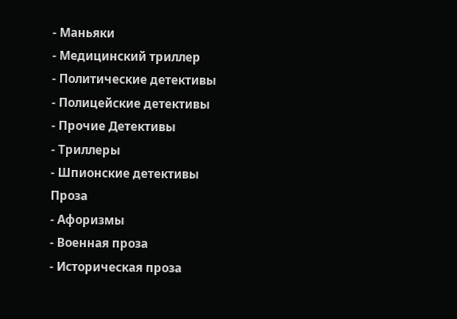- Маньяки
- Медицинский триллер
- Политические детективы
- Полицейские детективы
- Прочие Детективы
- Триллеры
- Шпионские детективы
Проза
- Афоризмы
- Военная проза
- Историческая проза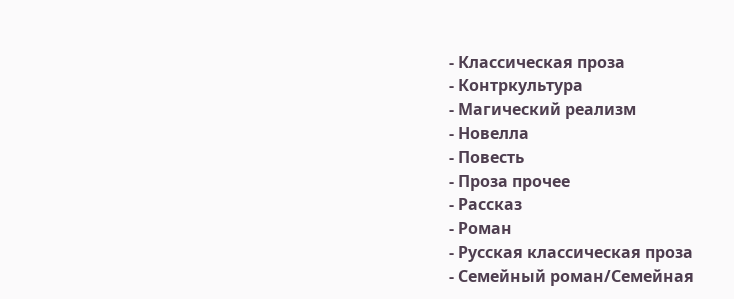- Классическая проза
- Контркультура
- Магический реализм
- Новелла
- Повесть
- Проза прочее
- Рассказ
- Роман
- Русская классическая проза
- Семейный роман/Семейная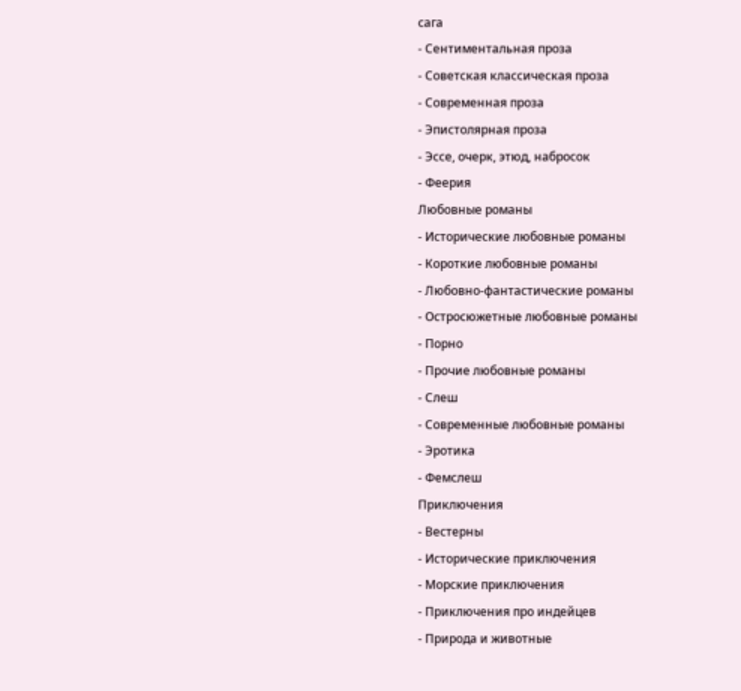сага
- Сентиментальная проза
- Советская классическая проза
- Современная проза
- Эпистолярная проза
- Эссе, очерк, этюд, набросок
- Феерия
Любовные романы
- Исторические любовные романы
- Короткие любовные романы
- Любовно-фантастические романы
- Остросюжетные любовные романы
- Порно
- Прочие любовные романы
- Слеш
- Современные любовные романы
- Эротика
- Фемслеш
Приключения
- Вестерны
- Исторические приключения
- Морские приключения
- Приключения про индейцев
- Природа и животные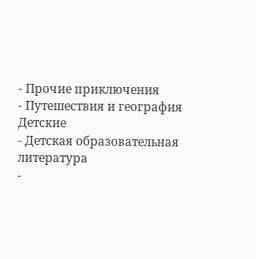- Прочие приключения
- Путешествия и география
Детские
- Детская образовательная литература
-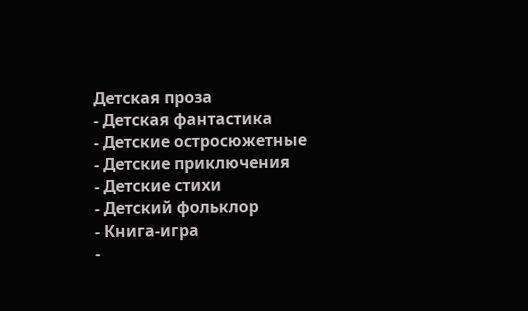Детская проза
- Детская фантастика
- Детские остросюжетные
- Детские приключения
- Детские стихи
- Детский фольклор
- Книга-игра
-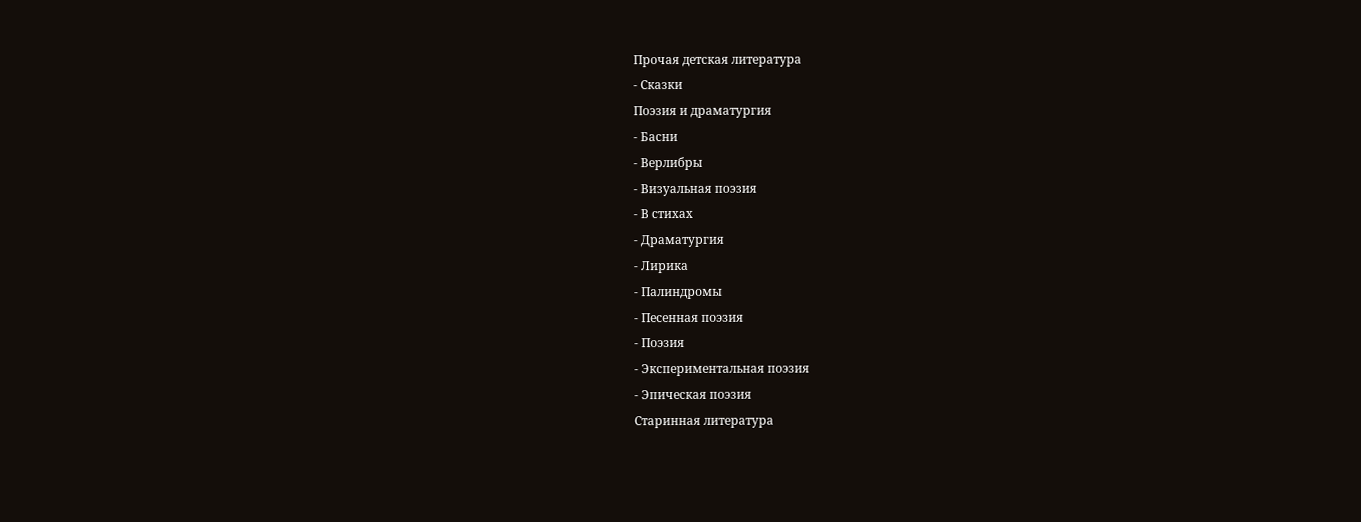Прочая детская литература
- Сказки
Поэзия и драматургия
- Басни
- Верлибры
- Визуальная поэзия
- В стихах
- Драматургия
- Лирика
- Палиндромы
- Песенная поэзия
- Поэзия
- Экспериментальная поэзия
- Эпическая поэзия
Старинная литература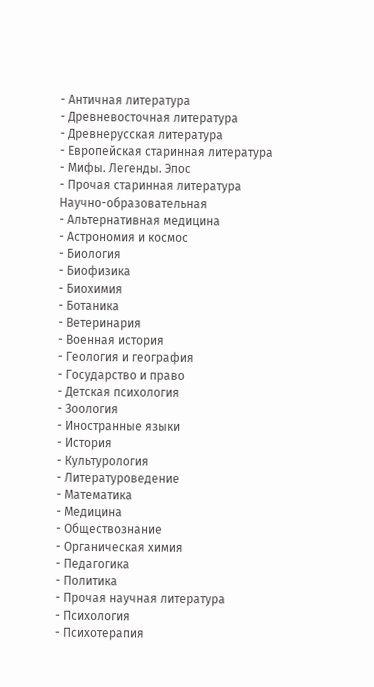- Античная литература
- Древневосточная литература
- Древнерусская литература
- Европейская старинная литература
- Мифы. Легенды. Эпос
- Прочая старинная литература
Научно-образовательная
- Альтернативная медицина
- Астрономия и космос
- Биология
- Биофизика
- Биохимия
- Ботаника
- Ветеринария
- Военная история
- Геология и география
- Государство и право
- Детская психология
- Зоология
- Иностранные языки
- История
- Культурология
- Литературоведение
- Математика
- Медицина
- Обществознание
- Органическая химия
- Педагогика
- Политика
- Прочая научная литература
- Психология
- Психотерапия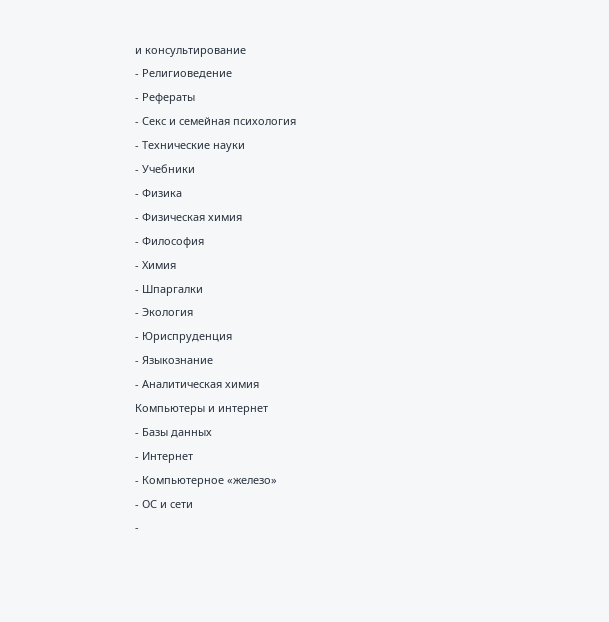и консультирование
- Религиоведение
- Рефераты
- Секс и семейная психология
- Технические науки
- Учебники
- Физика
- Физическая химия
- Философия
- Химия
- Шпаргалки
- Экология
- Юриспруденция
- Языкознание
- Аналитическая химия
Компьютеры и интернет
- Базы данных
- Интернет
- Компьютерное «железо»
- ОС и сети
-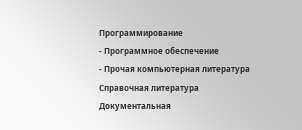Программирование
- Программное обеспечение
- Прочая компьютерная литература
Справочная литература
Документальная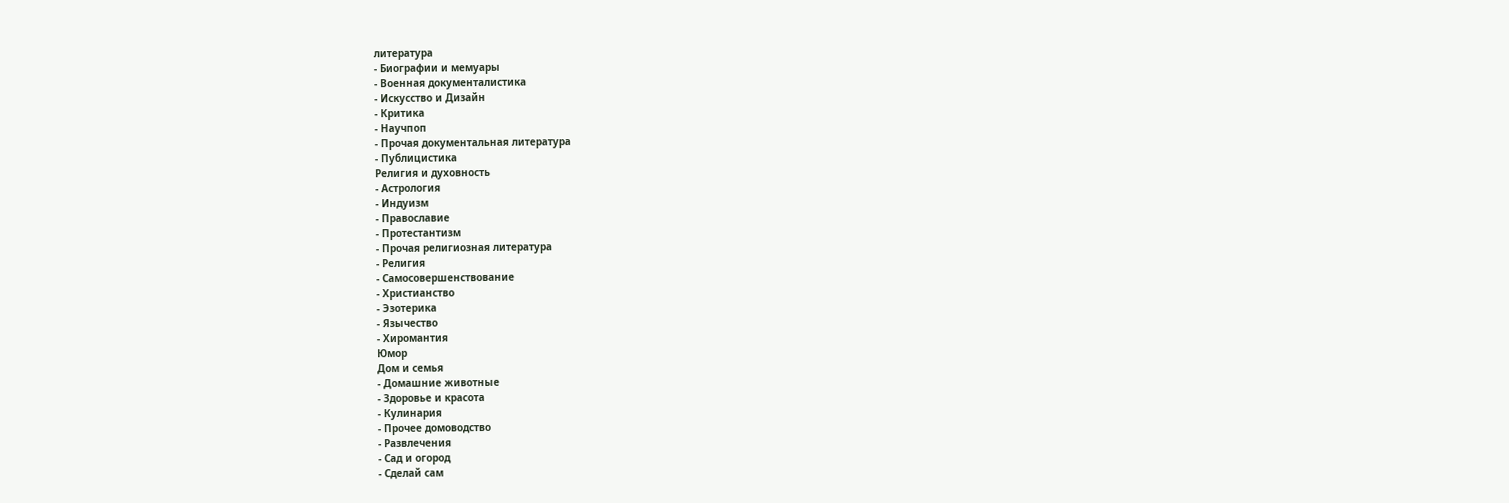литература
- Биографии и мемуары
- Военная документалистика
- Искусство и Дизайн
- Критика
- Научпоп
- Прочая документальная литература
- Публицистика
Религия и духовность
- Астрология
- Индуизм
- Православие
- Протестантизм
- Прочая религиозная литература
- Религия
- Самосовершенствование
- Христианство
- Эзотерика
- Язычество
- Хиромантия
Юмор
Дом и семья
- Домашние животные
- Здоровье и красота
- Кулинария
- Прочее домоводство
- Развлечения
- Сад и огород
- Сделай сам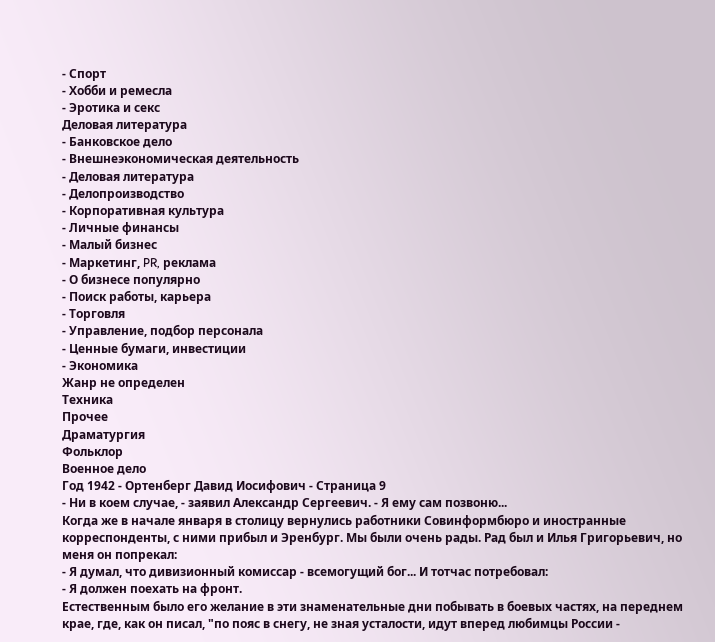- Спорт
- Хобби и ремесла
- Эротика и секс
Деловая литература
- Банковское дело
- Внешнеэкономическая деятельность
- Деловая литература
- Делопроизводство
- Корпоративная культура
- Личные финансы
- Малый бизнес
- Маркетинг, PR, реклама
- О бизнесе популярно
- Поиск работы, карьера
- Торговля
- Управление, подбор персонала
- Ценные бумаги, инвестиции
- Экономика
Жанр не определен
Техника
Прочее
Драматургия
Фольклор
Военное дело
Год 1942 - Ортенберг Давид Иосифович - Страница 9
- Ни в коем случае, - заявил Александр Сергеевич. - Я ему сам позвоню...
Когда же в начале января в столицу вернулись работники Совинформбюро и иностранные корреспонденты, с ними прибыл и Эренбург. Мы были очень рады. Рад был и Илья Григорьевич, но меня он попрекал:
- Я думал, что дивизионный комиссар - всемогущий бог... И тотчас потребовал:
- Я должен поехать на фронт.
Естественным было его желание в эти знаменательные дни побывать в боевых частях, на переднем крае, где, как он писал, "по пояс в снегу, не зная усталости, идут вперед любимцы России -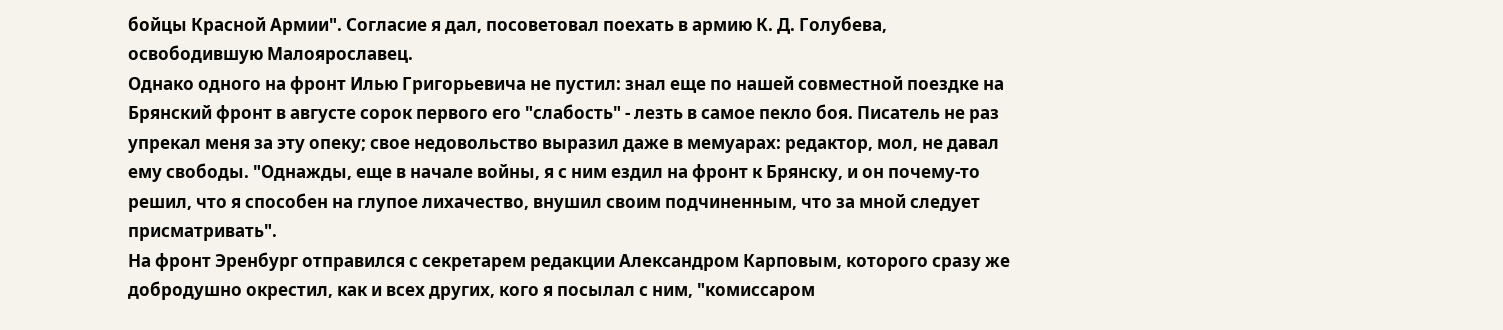бойцы Красной Армии". Согласие я дал, посоветовал поехать в армию К. Д. Голубева, освободившую Малоярославец.
Однако одного на фронт Илью Григорьевича не пустил: знал еще по нашей совместной поездке на Брянский фронт в августе сорок первого его "слабость" - лезть в самое пекло боя. Писатель не раз упрекал меня за эту опеку; свое недовольство выразил даже в мемуарах: редактор, мол, не давал ему свободы. "Однажды, еще в начале войны, я с ним ездил на фронт к Брянску, и он почему-то решил, что я способен на глупое лихачество, внушил своим подчиненным, что за мной следует присматривать".
На фронт Эренбург отправился с секретарем редакции Александром Карповым, которого сразу же добродушно окрестил, как и всех других, кого я посылал с ним, "комиссаром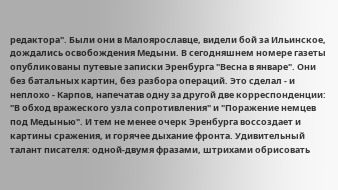редактора". Были они в Малоярославце, видели бой за Ильинское, дождались освобождения Медыни. В сегодняшнем номере газеты опубликованы путевые записки Эренбурга "Весна в январе". Они без батальных картин, без разбора операций. Это сделал - и неплохо - Карпов, напечатав одну за другой две корреспонденции: "В обход вражеского узла сопротивления" и "Поражение немцев под Медынью". И тем не менее очерк Эренбурга воссоздает и картины сражения, и горячее дыхание фронта. Удивительный талант писателя: одной-двумя фразами, штрихами обрисовать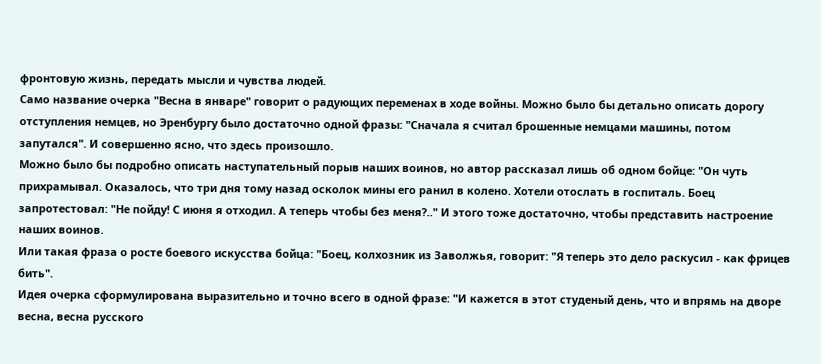фронтовую жизнь, передать мысли и чувства людей.
Само название очерка "Весна в январе" говорит о радующих переменах в ходе войны. Можно было бы детально описать дорогу отступления немцев, но Эренбургу было достаточно одной фразы: "Сначала я считал брошенные немцами машины, потом запутался". И совершенно ясно, что здесь произошло.
Можно было бы подробно описать наступательный порыв наших воинов, но автор рассказал лишь об одном бойце: "Он чуть прихрамывал. Оказалось, что три дня тому назад осколок мины его ранил в колено. Хотели отослать в госпиталь. Боец запротестовал: "Не пойду! С июня я отходил. А теперь чтобы без меня?.." И этого тоже достаточно, чтобы представить настроение наших воинов.
Или такая фраза о росте боевого искусства бойца: "Боец, колхозник из Заволжья, говорит: "Я теперь это дело раскусил - как фрицев бить".
Идея очерка сформулирована выразительно и точно всего в одной фразе: "И кажется в этот студеный день, что и впрямь на дворе весна, весна русского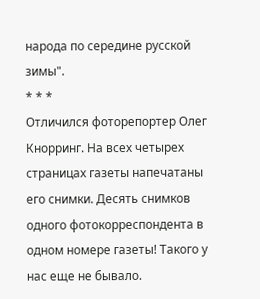народа по середине русской зимы".
* * *
Отличился фоторепортер Олег Кнорринг. На всех четырех страницах газеты напечатаны его снимки. Десять снимков одного фотокорреспондента в одном номере газеты! Такого у нас еще не бывало.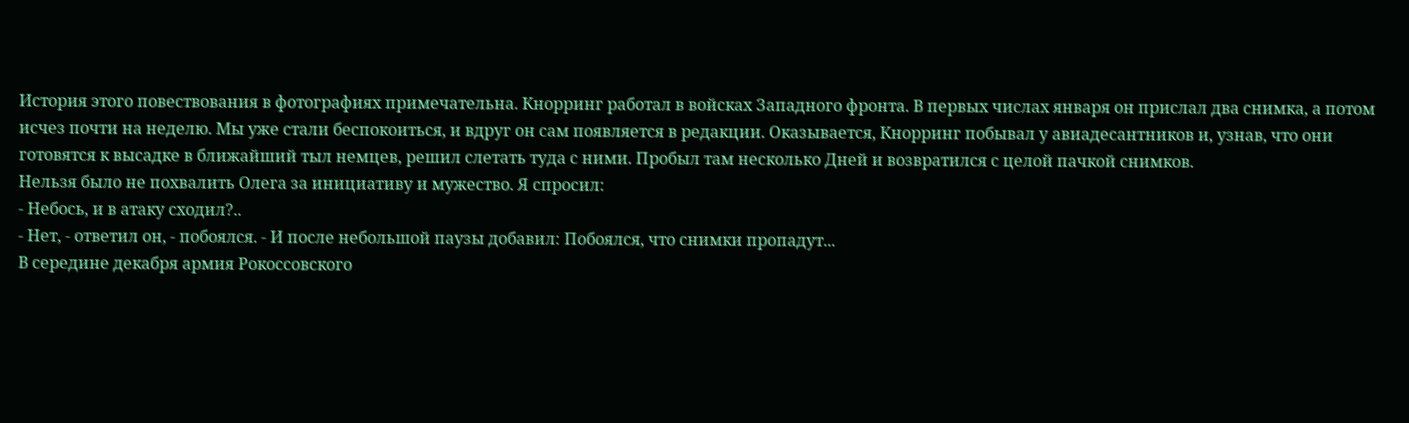История этого повествования в фотографиях примечательна. Кнорринг работал в войсках Западного фронта. В первых числах января он прислал два снимка, а потом исчез почти на неделю. Мы уже стали беспокоиться, и вдруг он сам появляется в редакции. Оказывается, Кнорринг побывал у авиадесантников и, узнав, что они готовятся к высадке в ближайший тыл немцев, решил слетать туда с ними. Пробыл там несколько Дней и возвратился с целой пачкой снимков.
Нельзя было не похвалить Олега за инициативу и мужество. Я спросил:
- Небось, и в атаку сходил?..
- Нет, - ответил он, - побоялся. - И после небольшой паузы добавил: Побоялся, что снимки пропадут...
В середине декабря армия Рокоссовского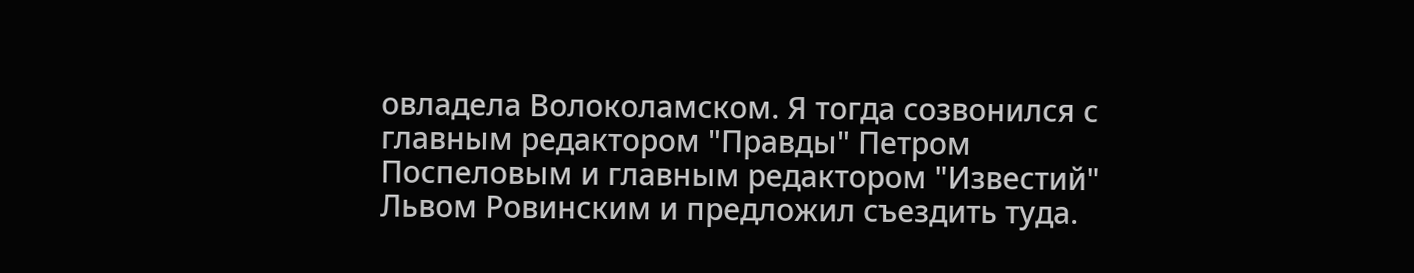овладела Волоколамском. Я тогда созвонился с главным редактором "Правды" Петром Поспеловым и главным редактором "Известий" Львом Ровинским и предложил съездить туда.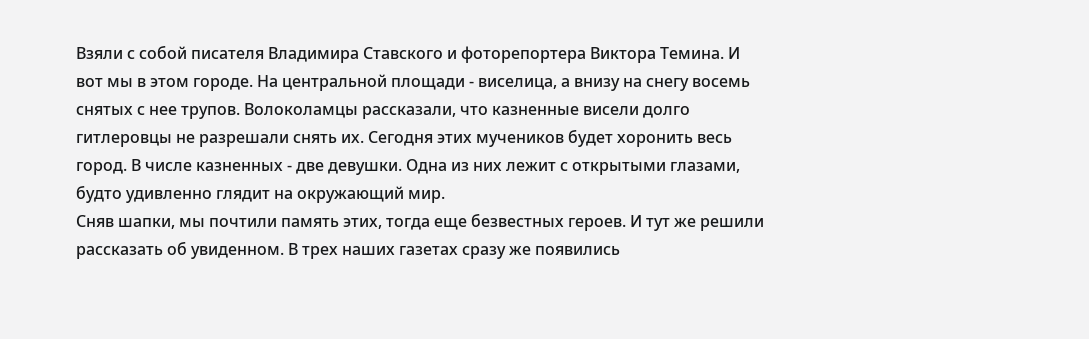Взяли с собой писателя Владимира Ставского и фоторепортера Виктора Темина. И вот мы в этом городе. На центральной площади - виселица, а внизу на снегу восемь снятых с нее трупов. Волоколамцы рассказали, что казненные висели долго гитлеровцы не разрешали снять их. Сегодня этих мучеников будет хоронить весь город. В числе казненных - две девушки. Одна из них лежит с открытыми глазами, будто удивленно глядит на окружающий мир.
Сняв шапки, мы почтили память этих, тогда еще безвестных героев. И тут же решили рассказать об увиденном. В трех наших газетах сразу же появились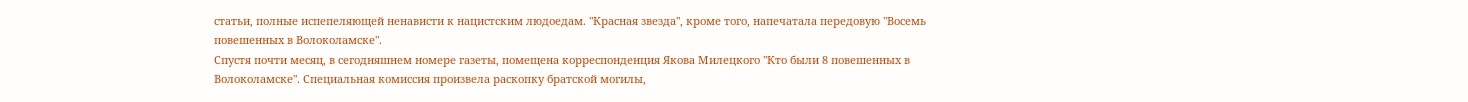статьи, полные испепеляющей ненависти к нацистским людоедам. "Красная звезда", кроме того, напечатала передовую "Восемь повешенных в Волоколамске".
Спустя почти месяц, в сегодняшнем номере газеты, помещена корреспонденция Якова Милецкого "Кто были 8 повешенных в Волоколамске". Специальная комиссия произвела раскопку братской могилы,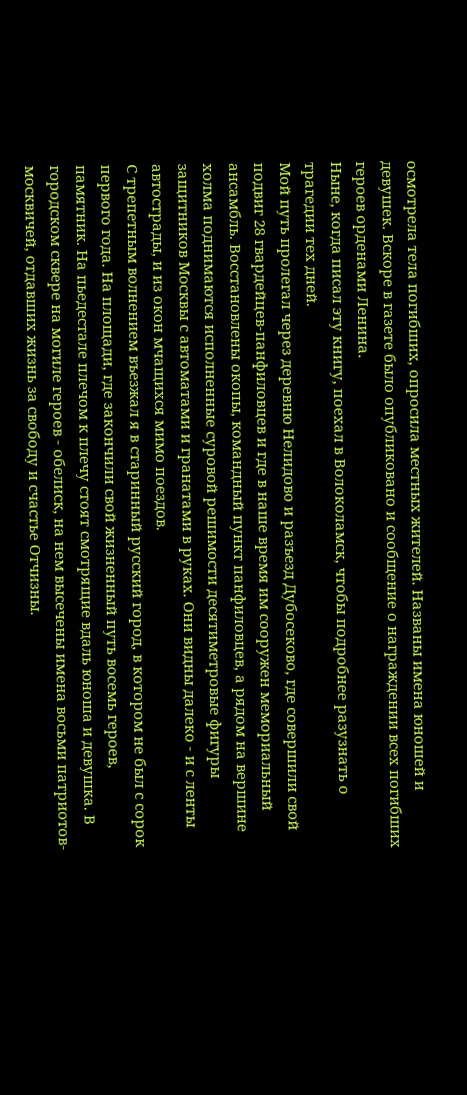осмотрела тела погибших, опросила местных жителей. Названы имена юношей и девушек. Вскоре в газете было опубликовано и сообщение о награждении всех погибших героев орденами Ленина.
Ныне, когда писал эту книгу, поехал в Волоколамск, чтобы подробнее разузнать о трагедии тех дней.
Мой путь пролегал через деревню Нелидово и разъезд Дубосеково, где совершили свой подвиг 28 гвардейцев-панфиловцев и где в наше время им сооружен мемориальный ансамбль. Восстановлены окопы, командный пункт панфиловцев, а рядом на вершине холма поднимаются исполненные суровой решимости десятиметровые фигуры защитников Москвы с автоматами и гранатами в руках. Они видны далеко - и с ленты автострады, и из окон мчащихся мимо поездов.
С трепетным волнением въезжал я в старинный русский город, в котором не был с сорок первого года. На площади, где закончили свой жизненный путь восемь героев, памятник. На пьедестале плечом к плечу стоят смотрящие вдаль юноша и девушка. В городском сквере на могиле героев - обелиск, на нем высечены имена восьми патриотов-москвичей, отдавших жизнь за свободу и счастье Отчизны.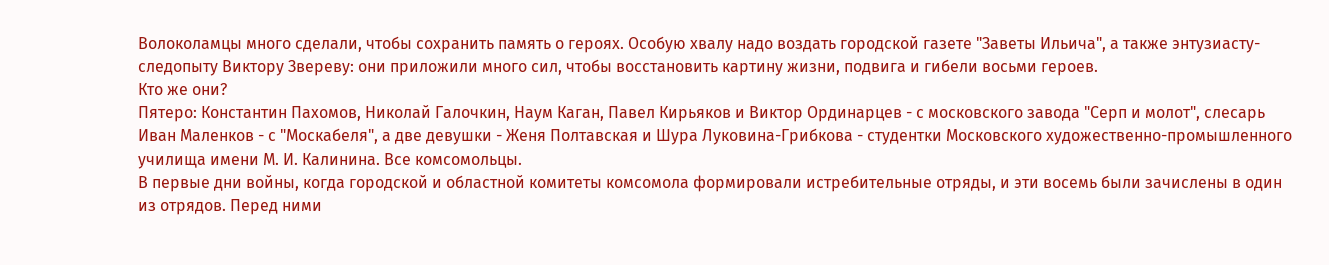Волоколамцы много сделали, чтобы сохранить память о героях. Особую хвалу надо воздать городской газете "Заветы Ильича", а также энтузиасту-следопыту Виктору Звереву: они приложили много сил, чтобы восстановить картину жизни, подвига и гибели восьми героев.
Кто же они?
Пятеро: Константин Пахомов, Николай Галочкин, Наум Каган, Павел Кирьяков и Виктор Ординарцев - с московского завода "Серп и молот", слесарь Иван Маленков - с "Москабеля", а две девушки - Женя Полтавская и Шура Луковина-Грибкова - студентки Московского художественно-промышленного училища имени М. И. Калинина. Все комсомольцы.
В первые дни войны, когда городской и областной комитеты комсомола формировали истребительные отряды, и эти восемь были зачислены в один из отрядов. Перед ними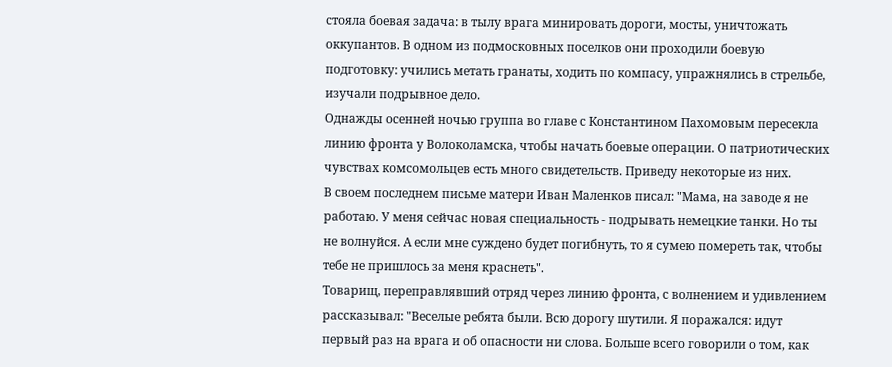стояла боевая задача: в тылу врага минировать дороги, мосты, уничтожать оккупантов. В одном из подмосковных поселков они проходили боевую подготовку: учились метать гранаты, ходить по компасу, упражнялись в стрельбе, изучали подрывное дело.
Однажды осенней ночью группа во главе с Константином Пахомовым пересекла линию фронта у Волоколамска, чтобы начать боевые операции. О патриотических чувствах комсомольцев есть много свидетельств. Приведу некоторые из них.
В своем последнем письме матери Иван Маленков писал: "Мама, на заводе я не работаю. У меня сейчас новая специальность - подрывать немецкие танки. Но ты не волнуйся. А если мне суждено будет погибнуть, то я сумею помереть так, чтобы тебе не пришлось за меня краснеть".
Товарищ, переправлявший отряд через линию фронта, с волнением и удивлением рассказывал: "Веселые ребята были. Всю дорогу шутили. Я поражался: идут первый раз на врага и об опасности ни слова. Больше всего говорили о том, как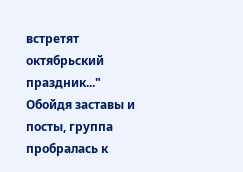встретят октябрьский праздник..."
Обойдя заставы и посты, группа пробралась к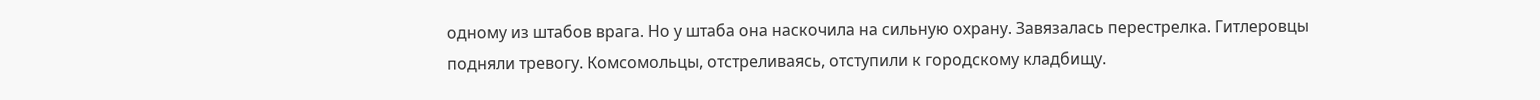одному из штабов врага. Но у штаба она наскочила на сильную охрану. Завязалась перестрелка. Гитлеровцы подняли тревогу. Комсомольцы, отстреливаясь, отступили к городскому кладбищу.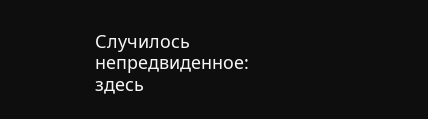Случилось непредвиденное: здесь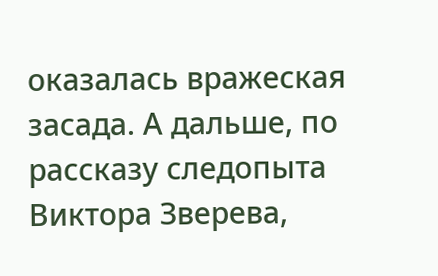оказалась вражеская засада. А дальше, по рассказу следопыта Виктора Зверева,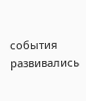события развивались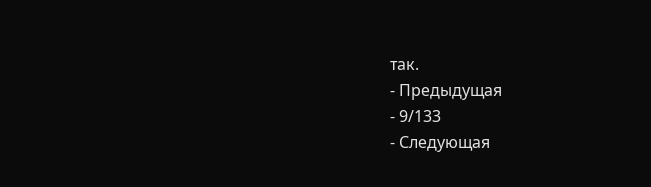так.
- Предыдущая
- 9/133
- Следующая